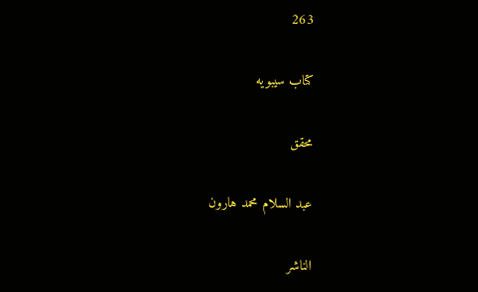263

كتاب سيبويه

محقق

عبد السلام محمد هارون

الناشر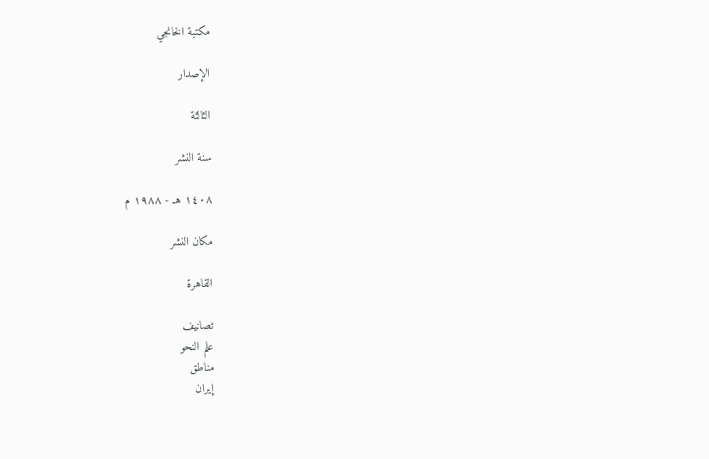مكتبة الخانجي

الإصدار

الثالثة

سنة النشر

١٤٠٨ هـ - ١٩٨٨ م

مكان النشر

القاهرة

تصانيف
علم النحو
مناطق
إيران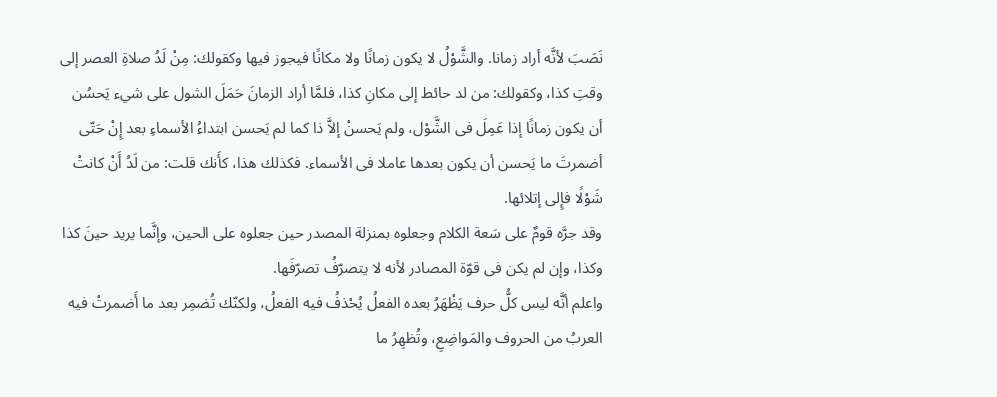نَصَبَ لأنَّه أراد زمانا. والشَّوْلُ لا يكون زمانًا ولا مكانًا فيجوز فيها وكقولك: مِنْ لَدُ صلاةِ العصر إلى وقتِ كذا، وكقولك: من لد حائط إلى مكانِ كذا، فلمَّا أراد الزمانَ حَمَلَ الشول على شيء يَحسُن أن يكون زمانًا إذا عَمِلَ فى الشَّوْل، ولم يَحسنْ إلاَّ ذا كما لم يَحسن ابتداءُ الأسماءِ بعد إِنْ حَتّى أضمرتَ ما يَحسن أن يكون بعدها عاملا فى الأسماء. فكذلك هذا، كأَنك قلت: من لَدُ أَنْ كانتْ شَوْلًا فإِلى إتلائها.
وقد جرَّه قومٌ على سَعة الكلام وجعلوه بمنزلة المصدر حين جعلوه على الحين، وإنَّما يريد حينَ كذا وكذا، وإن لم يكن فى قوّة المصادر لأنه لا يتصرّفُ تصرّفَها.
واعلم أنَّه ليس كلُّ حرف يَظْهَرُ بعده الفعلُ يُحْذفُ فيه الفعلُ، ولكنّك تُضمِر بعد ما أَضمرتْ فيه العربُ من الحروف والمَواضِعِ، وتُظهِرُ ما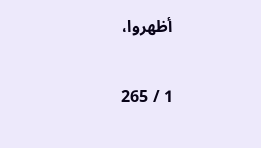أظهروا،

1 / 265